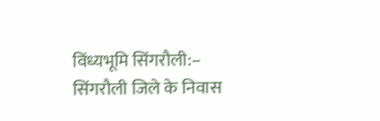विंध्यभूमि सिंगरौली:– सिंगरौली जिले के निवास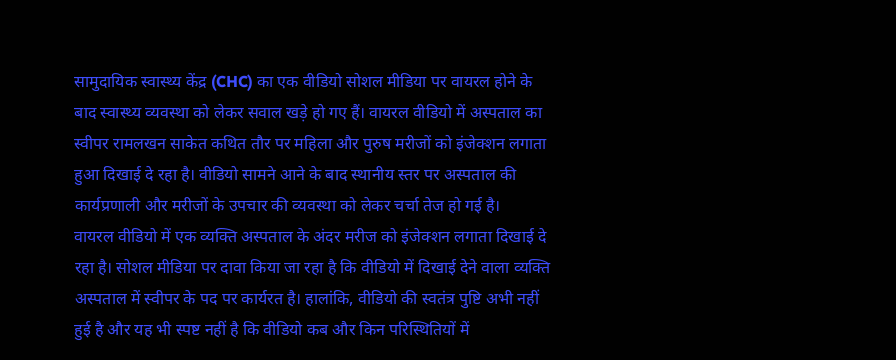सामुदायिक स्वास्थ्य केंद्र (CHC) का एक वीडियो सोशल मीडिया पर वायरल होने के बाद स्वास्थ्य व्यवस्था को लेकर सवाल खड़े हो गए हैं। वायरल वीडियो में अस्पताल का स्वीपर रामलखन साकेत कथित तौर पर महिला और पुरुष मरीजों को इंजेक्शन लगाता हुआ दिखाई दे रहा है। वीडियो सामने आने के बाद स्थानीय स्तर पर अस्पताल की कार्यप्रणाली और मरीजों के उपचार की व्यवस्था को लेकर चर्चा तेज हो गई है।
वायरल वीडियो में एक व्यक्ति अस्पताल के अंदर मरीज को इंजेक्शन लगाता दिखाई दे रहा है। सोशल मीडिया पर दावा किया जा रहा है कि वीडियो में दिखाई देने वाला व्यक्ति अस्पताल में स्वीपर के पद पर कार्यरत है। हालांकि, वीडियो की स्वतंत्र पुष्टि अभी नहीं हुई है और यह भी स्पष्ट नहीं है कि वीडियो कब और किन परिस्थितियों में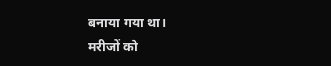बनाया गया था।
मरीजों को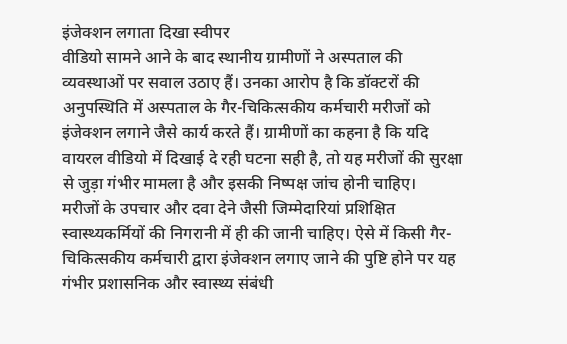इंजेक्शन लगाता दिखा स्वीपर
वीडियो सामने आने के बाद स्थानीय ग्रामीणों ने अस्पताल की व्यवस्थाओं पर सवाल उठाए हैं। उनका आरोप है कि डॉक्टरों की अनुपस्थिति में अस्पताल के गैर-चिकित्सकीय कर्मचारी मरीजों को इंजेक्शन लगाने जैसे कार्य करते हैं। ग्रामीणों का कहना है कि यदि वायरल वीडियो में दिखाई दे रही घटना सही है, तो यह मरीजों की सुरक्षा से जुड़ा गंभीर मामला है और इसकी निष्पक्ष जांच होनी चाहिए।
मरीजों के उपचार और दवा देने जैसी जिम्मेदारियां प्रशिक्षित स्वास्थ्यकर्मियों की निगरानी में ही की जानी चाहिए। ऐसे में किसी गैर-चिकित्सकीय कर्मचारी द्वारा इंजेक्शन लगाए जाने की पुष्टि होने पर यह गंभीर प्रशासनिक और स्वास्थ्य संबंधी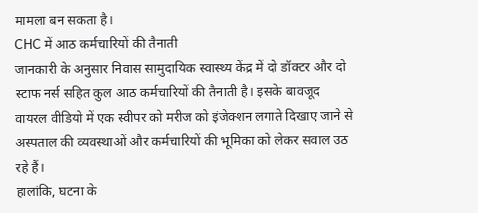मामला बन सकता है।
CHC में आठ कर्मचारियों की तैनाती
जानकारी के अनुसार निवास सामुदायिक स्वास्थ्य केंद्र में दो डॉक्टर और दो स्टाफ नर्स सहित कुल आठ कर्मचारियों की तैनाती है। इसके बावजूद वायरल वीडियो में एक स्वीपर को मरीज को इंजेक्शन लगाते दिखाए जाने से अस्पताल की व्यवस्थाओं और कर्मचारियों की भूमिका को लेकर सवाल उठ रहे हैं।
हालांकि, घटना के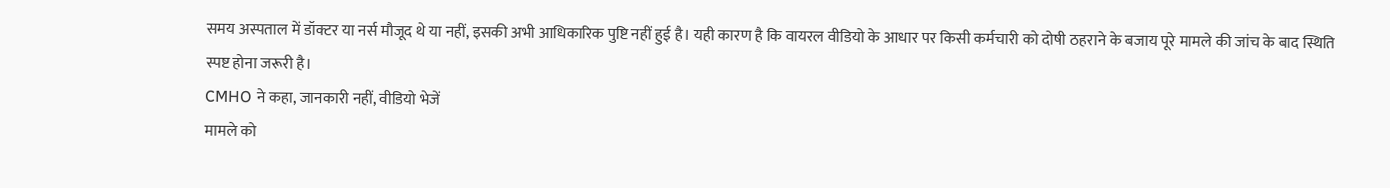समय अस्पताल में डॉक्टर या नर्स मौजूद थे या नहीं, इसकी अभी आधिकारिक पुष्टि नहीं हुई है। यही कारण है कि वायरल वीडियो के आधार पर किसी कर्मचारी को दोषी ठहराने के बजाय पूरे मामले की जांच के बाद स्थिति स्पष्ट होना जरूरी है।
CMHO ने कहा, जानकारी नहीं, वीडियो भेजें
मामले को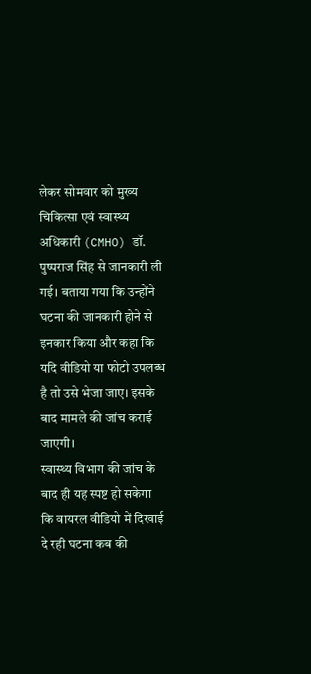लेकर सोमवार को मुख्य चिकित्सा एवं स्वास्थ्य अधिकारी (CMHO) डॉ. पुष्पराज सिंह से जानकारी ली गई। बताया गया कि उन्होंने घटना की जानकारी होने से इनकार किया और कहा कि यदि वीडियो या फोटो उपलब्ध है तो उसे भेजा जाए। इसके बाद मामले की जांच कराई जाएगी।
स्वास्थ्य विभाग की जांच के बाद ही यह स्पष्ट हो सकेगा कि वायरल वीडियो में दिखाई दे रही घटना कब की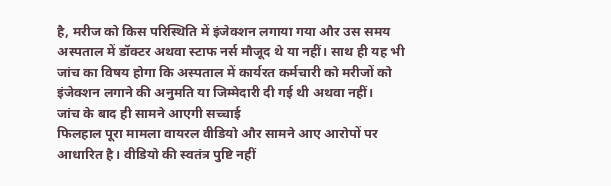है, मरीज को किस परिस्थिति में इंजेक्शन लगाया गया और उस समय अस्पताल में डॉक्टर अथवा स्टाफ नर्स मौजूद थे या नहीं। साथ ही यह भी जांच का विषय होगा कि अस्पताल में कार्यरत कर्मचारी को मरीजों को इंजेक्शन लगाने की अनुमति या जिम्मेदारी दी गई थी अथवा नहीं।
जांच के बाद ही सामने आएगी सच्चाई
फिलहाल पूरा मामला वायरल वीडियो और सामने आए आरोपों पर आधारित है। वीडियो की स्वतंत्र पुष्टि नहीं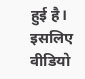हुई है। इसलिए वीडियो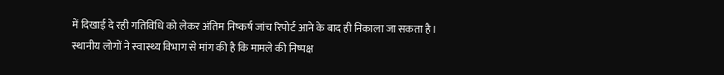में दिखाई दे रही गतिविधि को लेकर अंतिम निष्कर्ष जांच रिपोर्ट आने के बाद ही निकाला जा सकता है।
स्थानीय लोगों ने स्वास्थ्य विभाग से मांग की है कि मामले की निष्पक्ष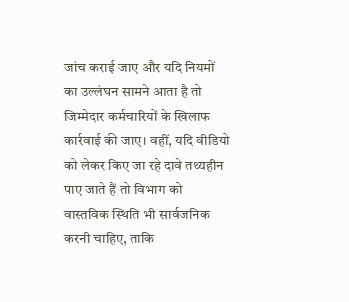जांच कराई जाए और यदि नियमों का उल्लंघन सामने आता है तो जिम्मेदार कर्मचारियों के खिलाफ कार्रवाई की जाए। वहीं, यदि वीडियो को लेकर किए जा रहे दावे तथ्यहीन पाए जाते हैं तो विभाग को वास्तविक स्थिति भी सार्वजनिक करनी चाहिए, ताकि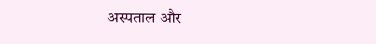अस्पताल और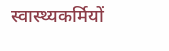स्वास्थ्यकर्मियों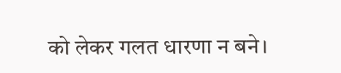को लेकर गलत धारणा न बने।